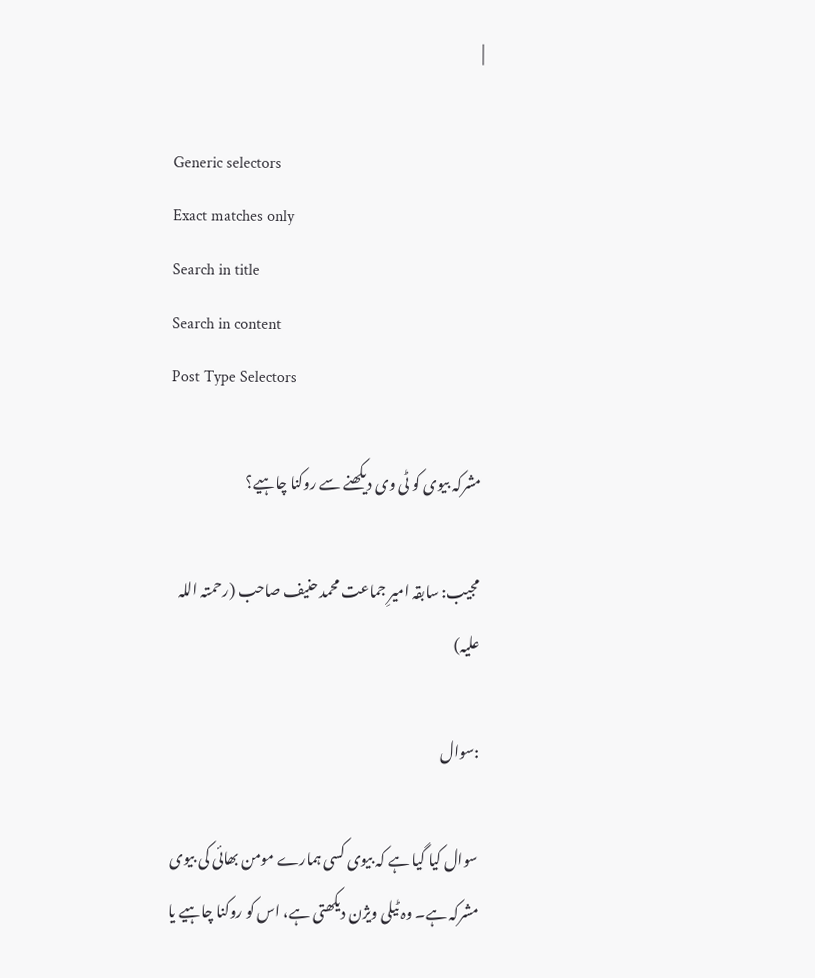|

Generic selectors
Exact matches only
Search in title
Search in content
Post Type Selectors

مشرکہ بیوی کو ٹی وی دیکھنے سے روکنا چاہیے؟

مجیب: سابقہ امیرِ جماعت محمد حنیف صاحب (رحمتہ اللہ علیہ)

:سوال

سوال کیا گیا ہے کہ بیوی کسی ہمارے مومن بھائی کی بیوی مشرکہ ہے۔ وہ ٹیلی ویژن دیکھتی ہے، اس کو روکنا چاہیے یا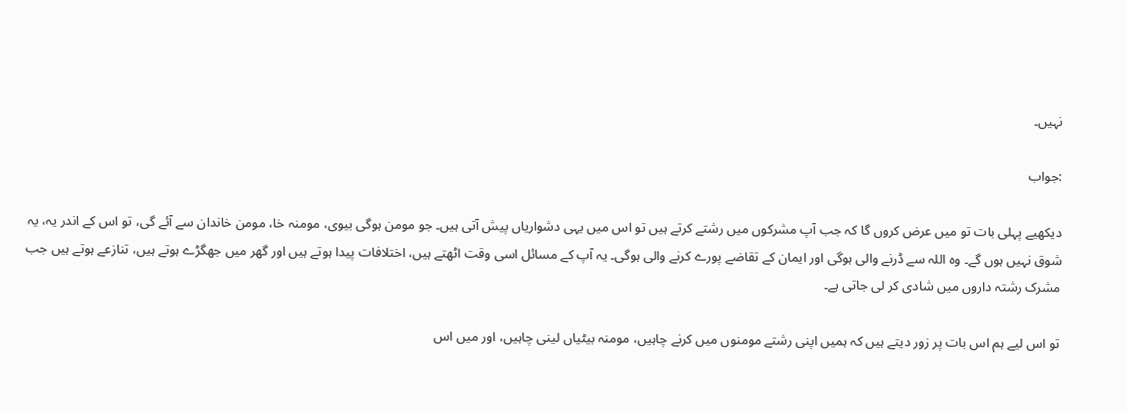نہیں۔

:جواب

دیکھیے پہلی بات تو میں عرض کروں گا کہ جب آپ مشرکوں میں رشتے کرتے ہیں تو اس میں یہی دشواریاں پیش آتی ہیں۔ جو مومن ہوگی بیوی، مومنہ خا، مومن خاندان سے آئے گی، تو اس کے اندر یہ، یہ شوق نہیں ہوں گے۔ وہ اللہ سے ڈرنے والی ہوگی اور ایمان کے تقاضے پورے کرنے والی ہوگی۔ یہ آپ کے مسائل اسی وقت اٹھتے ہیں، اختلافات پیدا ہوتے ہیں اور گھر میں جھگڑے ہوتے ہیں، تنازعے ہوتے ہیں جب مشرک رشتہ داروں میں شادی کر لی جاتی ہے۔

تو اس لیے ہم اس بات پر زور دیتے ہیں کہ ہمیں اپنی رشتے مومنوں میں کرنے چاہیں، مومنہ بیٹیاں لینی چاہیں، اور میں اس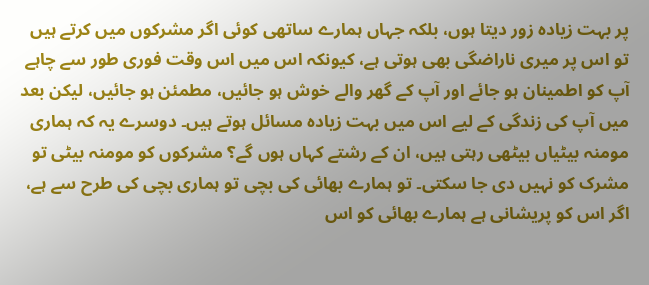پر بہت زیادہ زور دیتا ہوں، بلکہ جہاں ہمارے ساتھی کوئی اگر مشرکوں میں کرتے ہیں تو اس پر میری ناراضگی بھی ہوتی ہے، کیونکہ اس میں اس وقت فوری طور سے چاہے آپ کو اطمینان ہو جائے اور آپ کے گھر والے خوش ہو جائیں، مطمئن ہو جائیں، لیکن بعد میں آپ کی زندگی کے لیے اس میں بہت زیادہ مسائل ہوتے ہیں۔ دوسرے یہ کہ ہماری مومنہ بیٹیاں بیٹھی رہتی ہیں، ان کے رشتے کہاں ہوں گے؟ مشرکوں کو مومنہ بیٹی تو مشرک کو نہیں دی جا سکتی۔ تو ہمارے بھائی کی بچی تو ہماری بچی کی طرح سے ہے، اگر اس کو پریشانی ہے ہمارے بھائی کو اس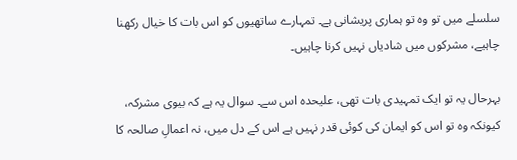سلسلے میں تو وہ تو ہماری پریشانی ہے۔ تمہارے ساتھیوں کو اس بات کا خیال رکھنا چاہیے، مشرکوں میں شادیاں نہیں کرنا چاہیں۔

بہرحال یہ تو ایک تمہیدی بات تھی، علیحدہ اس سے۔ سوال یہ ہے کہ بیوی مشرکہ، کیونکہ وہ تو اس کو ایمان کی کوئی قدر نہیں ہے اس کے دل میں، نہ اعمالِ صالحہ کا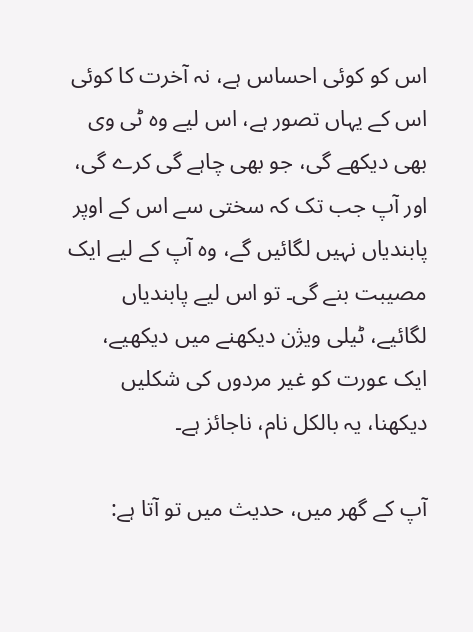اس کو کوئی احساس ہے، نہ آخرت کا کوئی اس کے یہاں تصور ہے، اس لیے وہ ٹی وی بھی دیکھے گی، جو بھی چاہے گی کرے گی، اور آپ جب تک کہ سختی سے اس کے اوپر پابندیاں نہیں لگائیں گے، وہ آپ کے لیے ایک مصیبت بنے گی۔ تو اس لیے پابندیاں لگائیے، ٹیلی ویژن دیکھنے میں دیکھیے، ایک عورت کو غیر مردوں کی شکلیں دیکھنا، یہ بالکل نام، ناجائز ہے۔

آپ کے گھر میں، حدیث میں تو آتا ہے: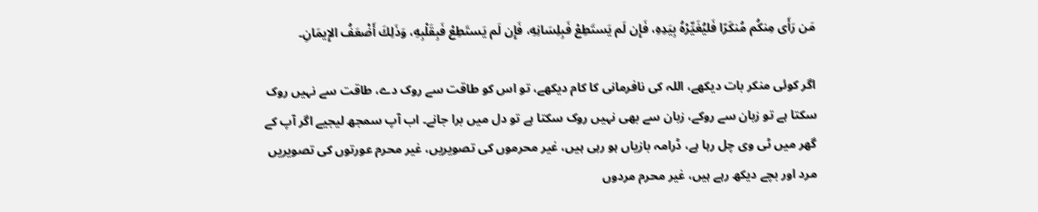مَن رَأَى مِنكُم مُنكَرًا فَليُغَيِّرْهُ بِيَدِهِ، فَإِن لَم يَستَطِعْ فَبِلِسَانِهِ، فَإِن لَم يَستَطِعْ فَبِقَلْبِهِ، وَذَلِكَ أَضْعَفُ الإِيمَانِ۔

اگر کوئی منکر بات دیکھے، اللہ کی نافرمانی کا کام دیکھے، تو اس کو طاقت سے روک دے، طاقت سے نہیں روک سکتا ہے تو زبان سے روکے، زبان سے بھی نہیں روک سکتا ہے تو دل میں برا جانے۔ اب آپ سمجھ لیجیے اگر آپ کے گھر میں ٹی وی چل رہا ہے، ڈرامہ بازیاں ہو رہی ہیں، غیر محرموں کی تصویریں، غیر محرم عورتوں کی تصویریں مرد اور بچے دیکھ رہے ہیں، غیر محرم مردوں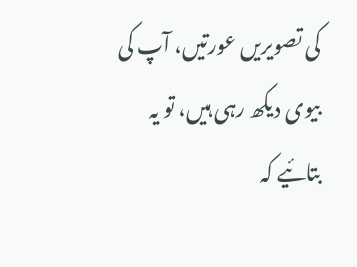کی تصویریں عورتیں، آپ کی بیوی دیکھ رہی ہیں، تو یہ بتائیے کہ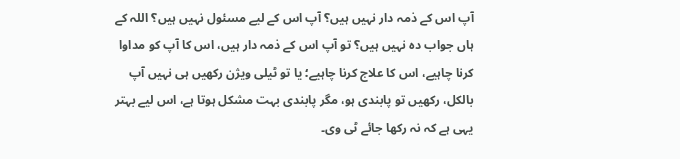آپ اس کے ذمہ دار نہیں ہیں؟ آپ اس کے لیے مسئول نہیں ہیں؟ اللہ کے ہاں جواب دہ نہیں ہیں؟ تو آپ اس کے ذمہ دار ہیں، اس کا آپ کو مداوا کرنا چاہیے، اس کا علاج کرنا چاہیے؛ یا تو ٹیلی ویژن رکھیں ہی نہیں آپ بالکل، رکھیں تو پابندی ہو، مگر پابندی بہت مشکل ہوتا ہے، اس لیے بہتر یہی ہے کہ نہ رکھا جائے ٹی وی۔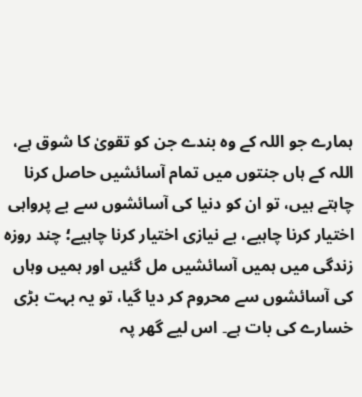ہمارے جو اللہ کے وہ بندے جن کو تقویٰ کا شوق ہے، اللہ کے ہاں جنتوں میں تمام آسائشیں حاصل کرنا چاہتے ہیں، تو ان کو دنیا کی آسائشوں سے بے پرواہی اختیار کرنا چاہیے، بے نیازی اختیار کرنا چاہیے؛ چند روزہ زندگی میں ہمیں آسائشیں مل گئیں اور ہمیں وہاں کی آسائشوں سے محروم کر دیا گیا، تو یہ بہت بڑی خسارے کی بات ہے۔ اس لیے گھر پہ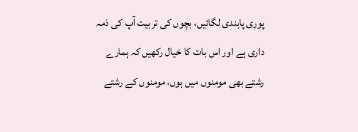پوری پابندی لگائیں، بچوں کی تربیت آپ کی ذمہ داری ہے اور اس بات کا خیال رکھیں کہ ہمارے رشتے بھی مومنوں میں ہوں، مومنوں کے رشتے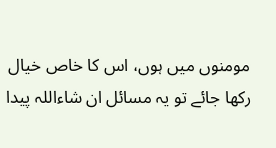مومنوں میں ہوں، اس کا خاص خیال رکھا جائے تو یہ مسائل ان شاءاللہ پیدا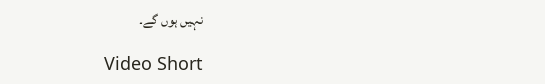نہیں ہوں گے۔

Video Short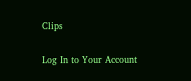Clips

Log In to Your Account